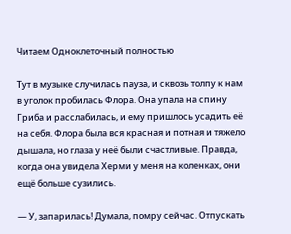Читаем Одноклеточный полностью

Тут в музыке случилась пауза, и сквозь толпу к нам в уголок пробилась Флора. Она упала на спину Гриба и расслабилась, и ему пришлось усадить её на себя. Флора была вся красная и потная и тяжело дышала, но глаза у неё были счастливые. Правда, когда она увидела Херми у меня на коленках, они ещё больше сузились.

— У, запарилась! Думала, помру сейчас. Отпускать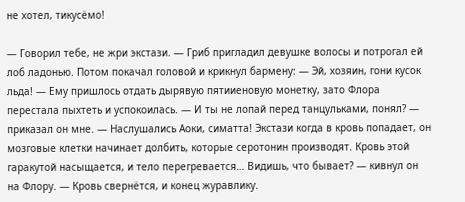не хотел, тикусёмо!

— Говорил тебе, не жри экстази. — Гриб пригладил девушке волосы и потрогал ей лоб ладонью. Потом покачал головой и крикнул бармену: — Эй, хозяин, гони кусок льда! — Ему пришлось отдать дырявую пятииеновую монетку, зато Флора перестала пыхтеть и успокоилась. — И ты не лопай перед танцульками, понял? — приказал он мне. — Наслушались Аоки, симатта! Экстази когда в кровь попадает, он мозговые клетки начинает долбить, которые серотонин производят. Кровь этой гаракутой насыщается, и тело перегревается… Видишь, что бывает? — кивнул он на Флору. — Кровь свернётся, и конец журавлику.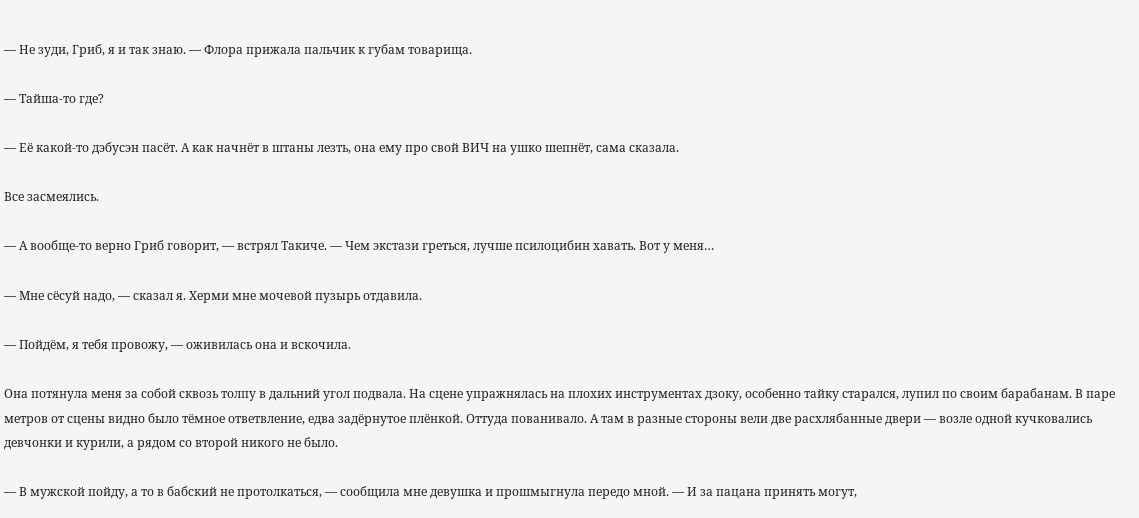— Не зуди, Гриб, я и так знаю. — Флора прижала пальчик к губам товарища.

— Тайша-то где?

— Её какой-то дэбусэн пасёт. А как начнёт в штаны лезть, она ему про свой ВИЧ на ушко шепнёт, сама сказала.

Все засмеялись.

— А вообще-то верно Гриб говорит, — встрял Такиче. — Чем экстази греться, лучше псилоцибин хавать. Вот у меня…

— Мне сёсуй надо, — сказал я. Херми мне мочевой пузырь отдавила.

— Пойдём, я тебя провожу, — оживилась она и вскочила.

Она потянула меня за собой сквозь толпу в дальний угол подвала. На сцене упражнялась на плохих инструментах дзоку, особенно тайку старался, лупил по своим барабанам. В паре метров от сцены видно было тёмное ответвление, едва задёрнутое плёнкой. Оттуда пованивало. А там в разные стороны вели две расхлябанные двери — возле одной кучковались девчонки и курили, а рядом со второй никого не было.

— В мужской пойду, а то в бабский не протолкаться, — сообщила мне девушка и прошмыгнула передо мной. — И за пацана принять могут,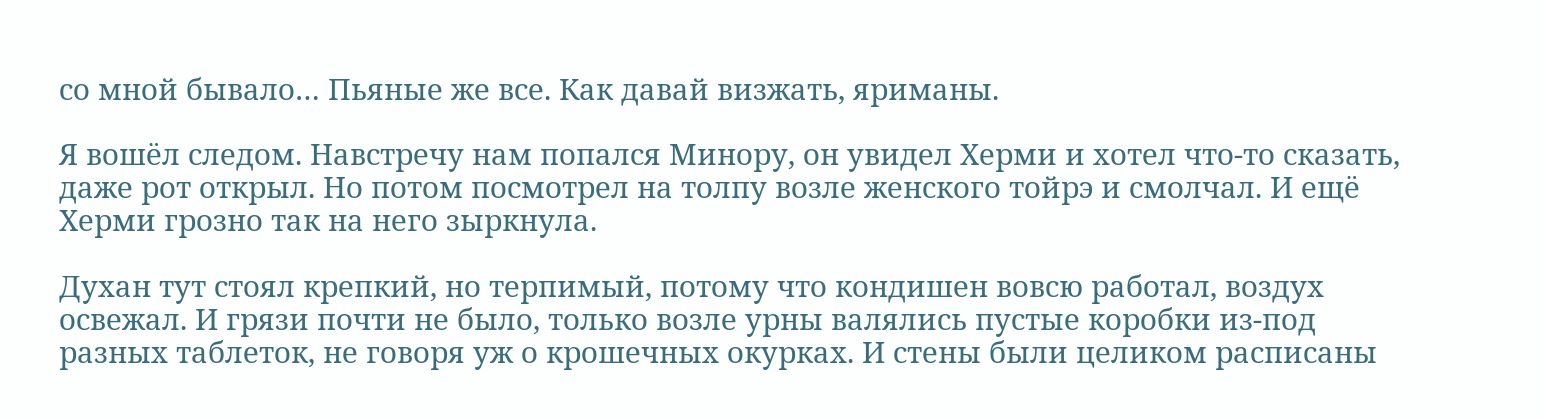со мной бывало… Пьяные же все. Как давай визжать, яриманы.

Я вошёл следом. Навстречу нам попался Минору, он увидел Херми и хотел что-то сказать, даже рот открыл. Но потом посмотрел на толпу возле женского тойрэ и смолчал. И ещё Херми грозно так на него зыркнула.

Духан тут стоял крепкий, но терпимый, потому что кондишен вовсю работал, воздух освежал. И грязи почти не было, только возле урны валялись пустые коробки из-под разных таблеток, не говоря уж о крошечных окурках. И стены были целиком расписаны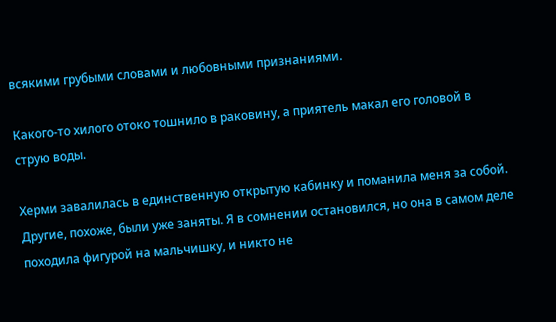всякими грубыми словами и любовными признаниями.

Какого-то хилого отоко тошнило в раковину, а приятель макал его головой в струю воды.

Херми завалилась в единственную открытую кабинку и поманила меня за собой. Другие, похоже, были уже заняты. Я в сомнении остановился, но она в самом деле походила фигурой на мальчишку, и никто не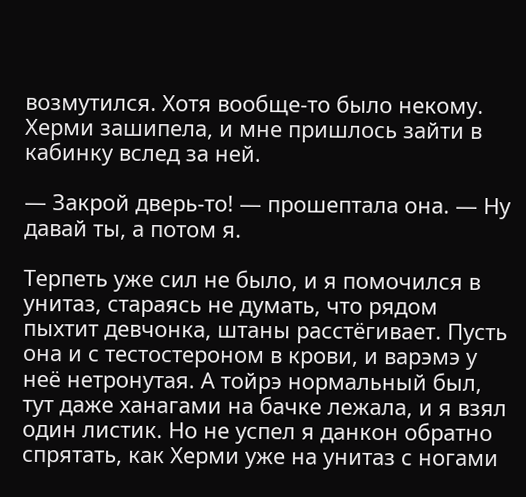возмутился. Хотя вообще-то было некому. Херми зашипела, и мне пришлось зайти в кабинку вслед за ней.

— Закрой дверь-то! — прошептала она. — Ну давай ты, а потом я.

Терпеть уже сил не было, и я помочился в унитаз, стараясь не думать, что рядом пыхтит девчонка, штаны расстёгивает. Пусть она и с тестостероном в крови, и варэмэ у неё нетронутая. А тойрэ нормальный был, тут даже ханагами на бачке лежала, и я взял один листик. Но не успел я данкон обратно спрятать, как Херми уже на унитаз с ногами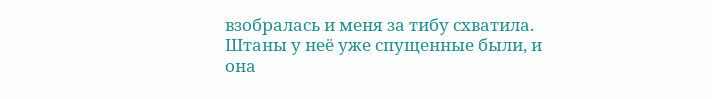взобралась и меня за тибу схватила. Штаны у неё уже спущенные были, и она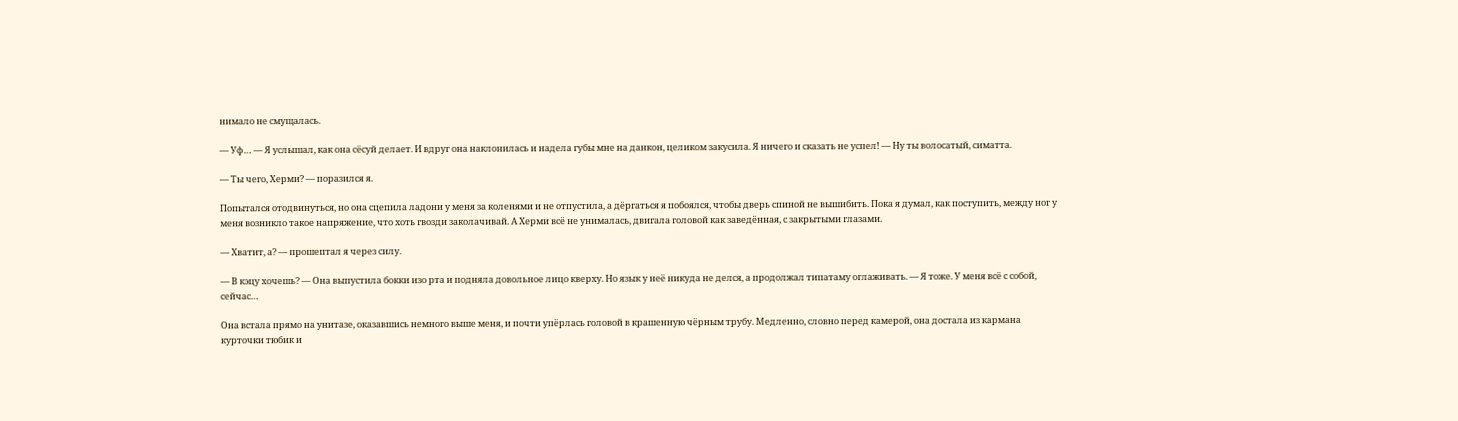нимало не смущалась.

— Уф… — Я услышал, как она сёсуй делает. И вдруг она наклонилась и надела губы мне на данкон, целиком закусила. Я ничего и сказать не успел! — Ну ты волосатый, симатта.

— Ты чего, Херми? — поразился я.

Попытался отодвинуться, но она сцепила ладони у меня за коленями и не отпустила, а дёргаться я побоялся, чтобы дверь спиной не вышибить. Пока я думал, как поступить, между ног у меня возникло такое напряжение, что хоть гвозди заколачивай. А Херми всё не унималась, двигала головой как заведённая, с закрытыми глазами.

— Хватит, а? — прошептал я через силу.

— В кэцу хочешь? — Она выпустила бокки изо рта и подняла довольное лицо кверху. Но язык у неё никуда не делся, а продолжал типатаму оглаживать. — Я тоже. У меня всё с собой, сейчас…

Она встала прямо на унитазе, оказавшись немного выше меня, и почти упёрлась головой в крашенную чёрным трубу. Медленно, словно перед камерой, она достала из кармана курточки тюбик и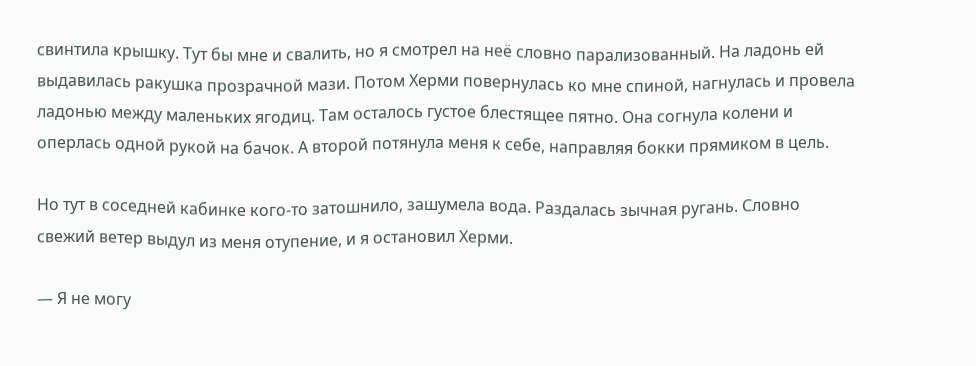свинтила крышку. Тут бы мне и свалить, но я смотрел на неё словно парализованный. На ладонь ей выдавилась ракушка прозрачной мази. Потом Херми повернулась ко мне спиной, нагнулась и провела ладонью между маленьких ягодиц. Там осталось густое блестящее пятно. Она согнула колени и оперлась одной рукой на бачок. А второй потянула меня к себе, направляя бокки прямиком в цель.

Но тут в соседней кабинке кого-то затошнило, зашумела вода. Раздалась зычная ругань. Словно свежий ветер выдул из меня отупение, и я остановил Херми.

— Я не могу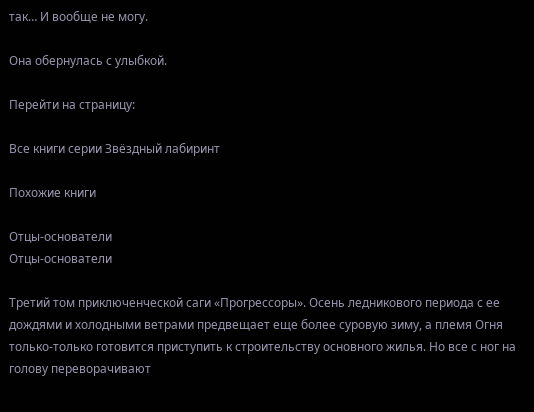так… И вообще не могу.

Она обернулась с улыбкой.

Перейти на страницу:

Все книги серии Звёздный лабиринт

Похожие книги

Отцы-основатели
Отцы-основатели

Третий том приключенческой саги «Прогрессоры». Осень ледникового периода с ее дождями и холодными ветрами предвещает еще более суровую зиму, а племя Огня только-только готовится приступить к строительству основного жилья. Но все с ног на голову переворачивают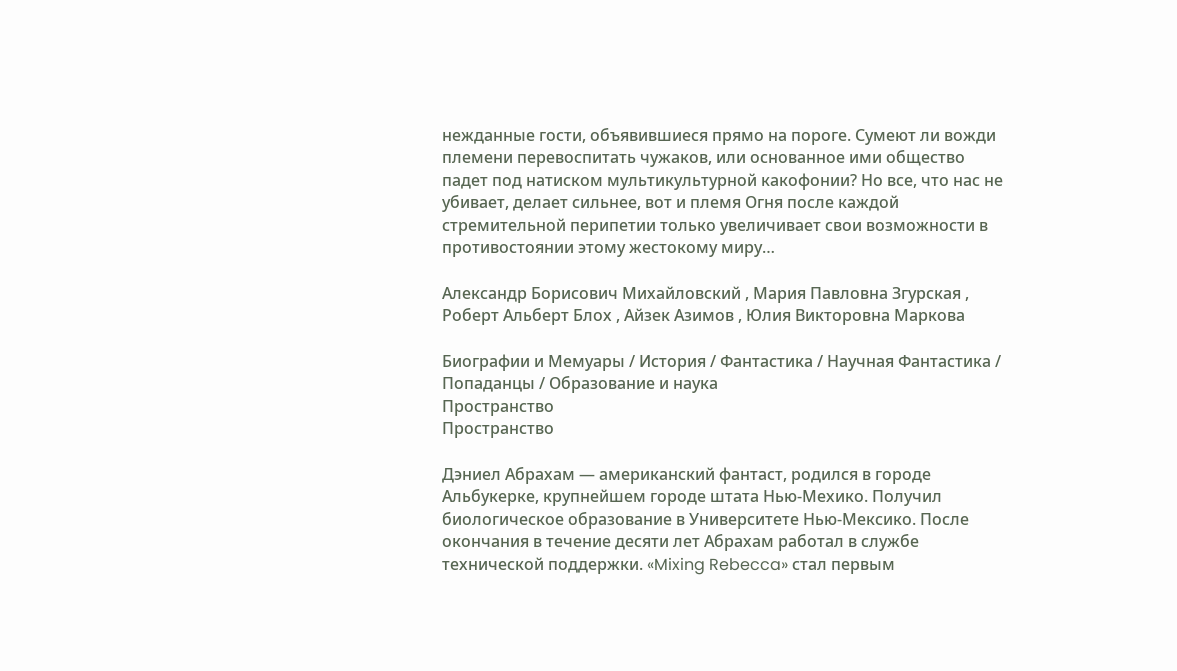нежданные гости, объявившиеся прямо на пороге. Сумеют ли вожди племени перевоспитать чужаков, или основанное ими общество падет под натиском мультикультурной какофонии? Но все, что нас не убивает, делает сильнее, вот и племя Огня после каждой стремительной перипетии только увеличивает свои возможности в противостоянии этому жестокому миру…

Александр Борисович Михайловский , Мария Павловна Згурская , Роберт Альберт Блох , Айзек Азимов , Юлия Викторовна Маркова

Биографии и Мемуары / История / Фантастика / Научная Фантастика / Попаданцы / Образование и наука
Пространство
Пространство

Дэниел Абрахам — американский фантаст, родился в городе Альбукерке, крупнейшем городе штата Нью-Мехико. Получил биологическое образование в Университете Нью-Мексико. После окончания в течение десяти лет Абрахам работал в службе технической поддержки. «Mixing Rebecca» стал первым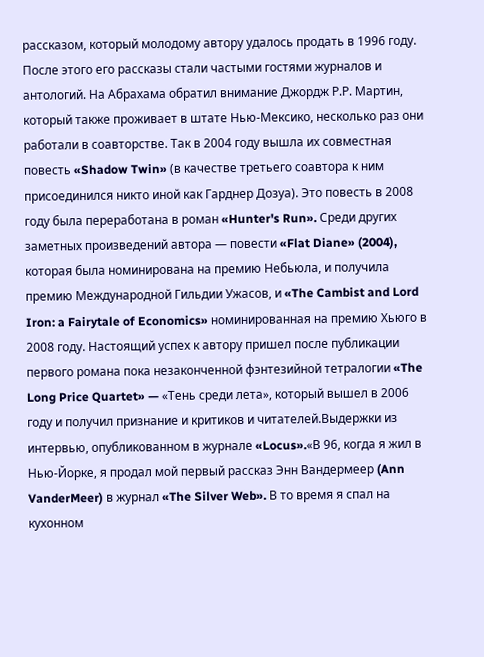рассказом, который молодому автору удалось продать в 1996 году. После этого его рассказы стали частыми гостями журналов и антологий. На Абрахама обратил внимание Джордж Р.Р. Мартин, который также проживает в штате Нью-Мексико, несколько раз они работали в соавторстве. Так в 2004 году вышла их совместная повесть «Shadow Twin» (в качестве третьего соавтора к ним присоединился никто иной как Гарднер Дозуа). Это повесть в 2008 году была переработана в роман «Hunter's Run». Среди других заметных произведений автора — повести «Flat Diane» (2004), которая была номинирована на премию Небьюла, и получила премию Международной Гильдии Ужасов, и «The Cambist and Lord Iron: a Fairytale of Economics» номинированная на премию Хьюго в 2008 году. Настоящий успех к автору пришел после публикации первого романа пока незаконченной фэнтезийной тетралогии «The Long Price Quartet» — «Тень среди лета», который вышел в 2006 году и получил признание и критиков и читателей.Выдержки из интервью, опубликованном в журнале «Locus».«В 96, когда я жил в Нью-Йорке, я продал мой первый рассказ Энн Вандермеер (Ann VanderMeer) в журнал «The Silver Web». В то время я спал на кухонном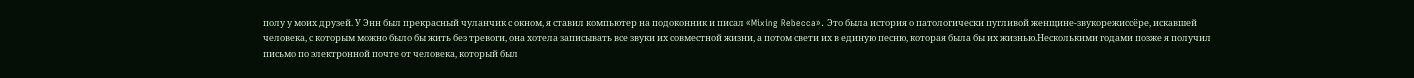полу у моих друзей. У Энн был прекрасный чуланчик с окном, я ставил компьютер на подоконник и писал «Mixing Rebecca». Это была история о патологически пугливой женщине-звукорежиссёре, искавшей человека, с которым можно было бы жить без тревоги, она хотела записывать все звуки их совместной жизни, а потом свети их в единую песню, которая была бы их жизнью.Несколькими годами позже я получил письмо по электронной почте от человека, который был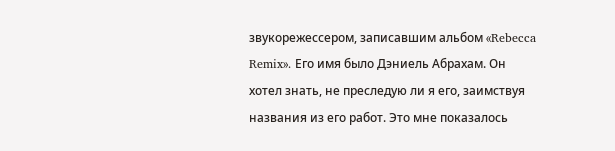звукорежессером, записавшим альбом «Rebecca Remix». Его имя было Дэниель Абрахам. Он хотел знать, не преследую ли я его, заимствуя названия из его работ. Это мне показалось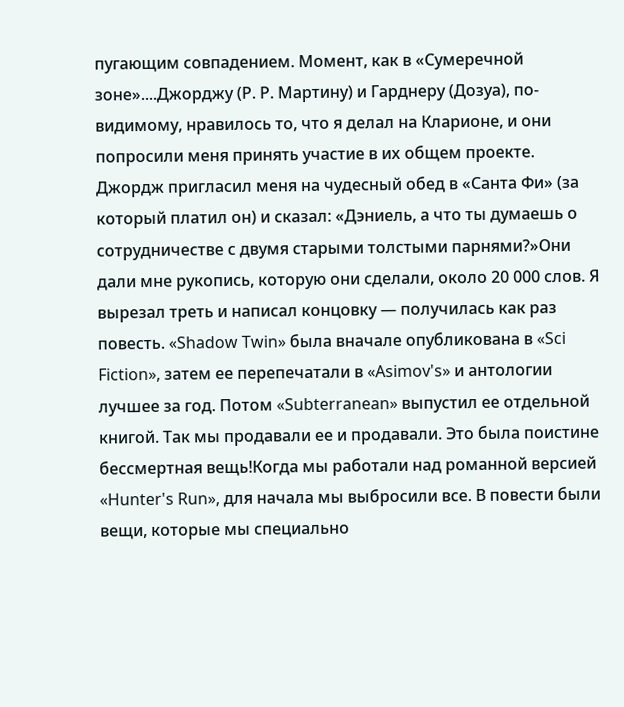пугающим совпадением. Момент, как в «Сумеречной зоне»....Джорджу (Р. Р. Мартину) и Гарднеру (Дозуа), по-видимому, нравилось то, что я делал на Кларионе, и они попросили меня принять участие в их общем проекте. Джордж пригласил меня на чудесный обед в «Санта Фи» (за который платил он) и сказал: «Дэниель, а что ты думаешь о сотрудничестве с двумя старыми толстыми парнями?»Они дали мне рукопись, которую они сделали, около 20 000 слов. Я вырезал треть и написал концовку — получилась как раз повесть. «Shadow Twin» была вначале опубликована в «Sci Fiction», затем ее перепечатали в «Asimov's» и антологии лучшее за год. Потом «Subterranean» выпустил ее отдельной книгой. Так мы продавали ее и продавали. Это была поистине бессмертная вещь!Когда мы работали над романной версией «Hunter's Run», для начала мы выбросили все. В повести были вещи, которые мы специально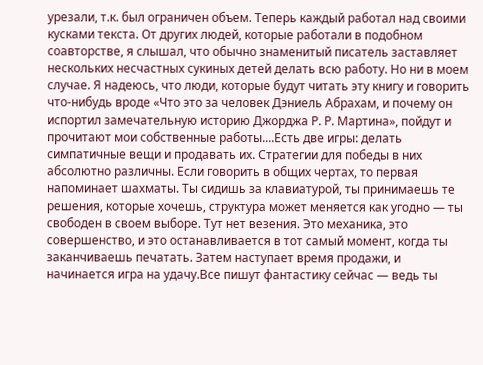урезали, т.к. был ограничен объем. Теперь каждый работал над своими кусками текста. От других людей, которые работали в подобном соавторстве, я слышал, что обычно знаменитый писатель заставляет нескольких несчастных сукиных детей делать всю работу. Но ни в моем случае. Я надеюсь, что люди, которые будут читать эту книгу и говорить что-нибудь вроде «Что это за человек Дэниель Абрахам, и почему он испортил замечательную историю Джорджа Р. Р. Мартина», пойдут и прочитают мои собственные работы....Есть две игры: делать симпатичные вещи и продавать их. Стратегии для победы в них абсолютно различны. Если говорить в общих чертах, то первая напоминает шахматы. Ты сидишь за клавиатурой, ты принимаешь те решения, которые хочешь, структура может меняется как угодно — ты свободен в своем выборе. Тут нет везения. Это механика, это совершенство, и это останавливается в тот самый момент, когда ты заканчиваешь печатать. Затем наступает время продажи, и начинается игра на удачу.Все пишут фантастику сейчас — ведь ты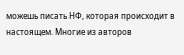можешь писать НФ, которая происходит в настоящем. Многие из авторов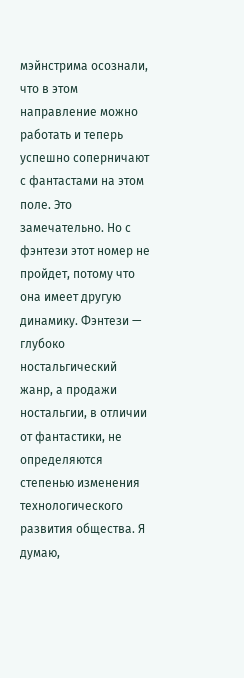мэйнстрима осознали, что в этом направление можно работать и теперь успешно соперничают с фантастами на этом поле. Это замечательно. Но с фэнтези этот номер не пройдет, потому что она имеет другую динамику. Фэнтези — глубоко ностальгический жанр, а продажи ностальгии, в отличии от фантастики, не определяются степенью изменения технологического развития общества. Я думаю,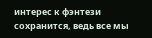интерес к фэнтези сохранится, ведь все мы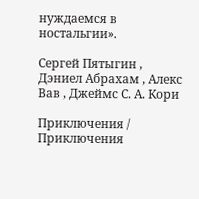нуждаемся в ностальгии».

Сергей Пятыгин , Дэниел Абрахам , Алекс Вав , Джеймс С. А. Кори

Приключения / Приключения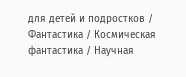для детей и подростков / Фантастика / Космическая фантастика / Научная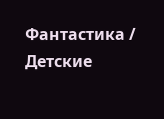Фантастика / Детские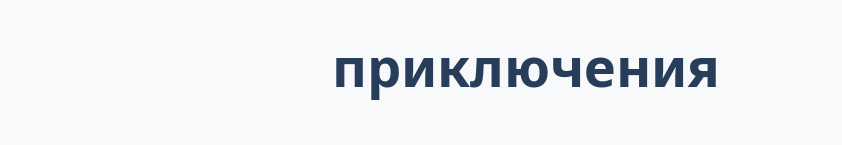приключения